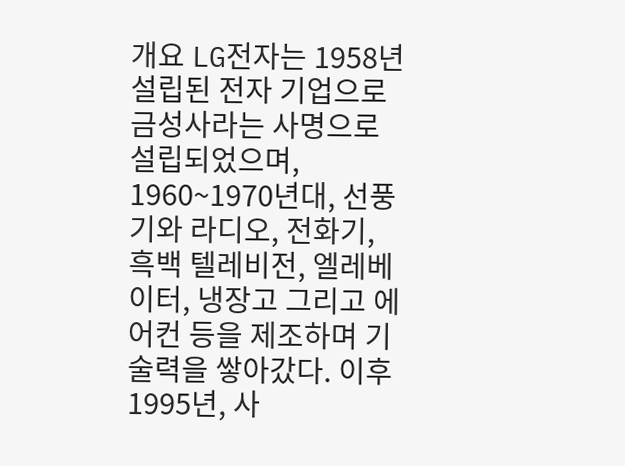개요 LG전자는 1958년 설립된 전자 기업으로 금성사라는 사명으로 설립되었으며, 1960~1970년대, 선풍기와 라디오, 전화기, 흑백 텔레비전, 엘레베이터, 냉장고 그리고 에어컨 등을 제조하며 기술력을 쌓아갔다. 이후 1995년, 사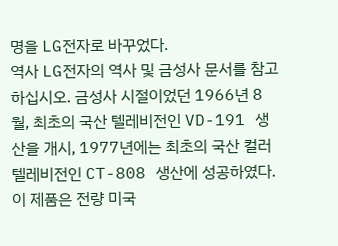명을 LG전자로 바꾸었다.
역사 LG전자의 역사 및 금성사 문서를 참고하십시오. 금성사 시절이었던 1966년 8월, 최초의 국산 텔레비전인 VD-191 생산을 개시, 1977년에는 최초의 국산 컬러 텔레비전인 CT-808 생산에 성공하였다. 이 제품은 전량 미국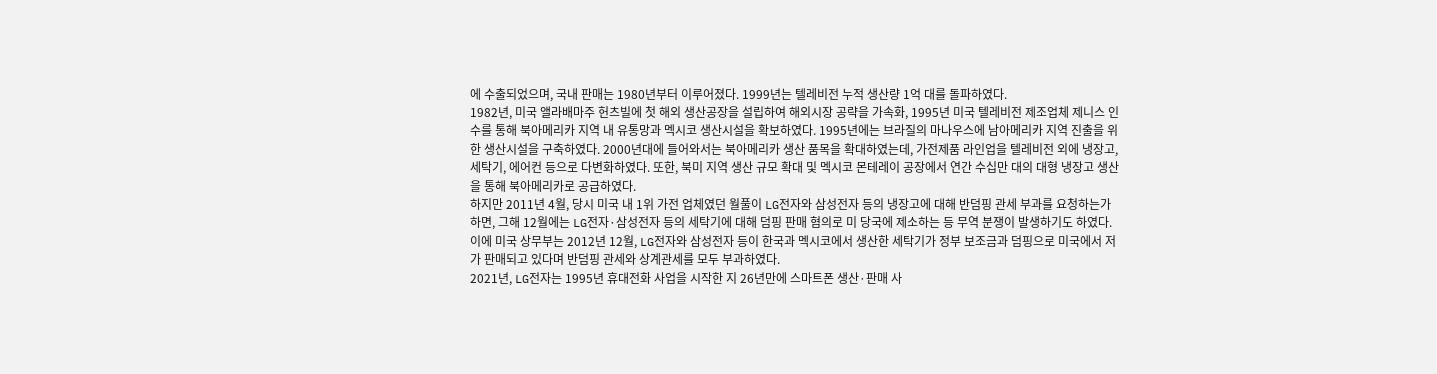에 수출되었으며, 국내 판매는 1980년부터 이루어졌다. 1999년는 텔레비전 누적 생산량 1억 대를 돌파하였다.
1982년, 미국 앨라배마주 헌츠빌에 첫 해외 생산공장을 설립하여 해외시장 공략을 가속화, 1995년 미국 텔레비전 제조업체 제니스 인수를 통해 북아메리카 지역 내 유통망과 멕시코 생산시설을 확보하였다. 1995년에는 브라질의 마나우스에 남아메리카 지역 진출을 위한 생산시설을 구축하였다. 2000년대에 들어와서는 북아메리카 생산 품목을 확대하였는데, 가전제품 라인업을 텔레비전 외에 냉장고, 세탁기, 에어컨 등으로 다변화하였다. 또한, 북미 지역 생산 규모 확대 및 멕시코 몬테레이 공장에서 연간 수십만 대의 대형 냉장고 생산을 통해 북아메리카로 공급하였다.
하지만 2011년 4월, 당시 미국 내 1위 가전 업체였던 월풀이 LG전자와 삼성전자 등의 냉장고에 대해 반덤핑 관세 부과를 요청하는가 하면, 그해 12월에는 LG전자·삼성전자 등의 세탁기에 대해 덤핑 판매 혐의로 미 당국에 제소하는 등 무역 분쟁이 발생하기도 하였다. 이에 미국 상무부는 2012년 12월, LG전자와 삼성전자 등이 한국과 멕시코에서 생산한 세탁기가 정부 보조금과 덤핑으로 미국에서 저가 판매되고 있다며 반덤핑 관세와 상계관세를 모두 부과하였다.
2021년, LG전자는 1995년 휴대전화 사업을 시작한 지 26년만에 스마트폰 생산·판매 사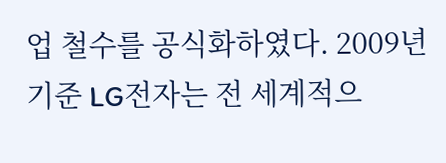업 철수를 공식화하였다. 2009년 기준 LG전자는 전 세계적으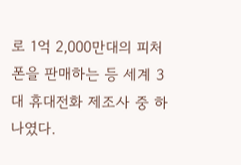로 1억 2,000만대의 피처폰을 판매하는 등 세계 3대 휴대전화 제조사 중 하나였다.